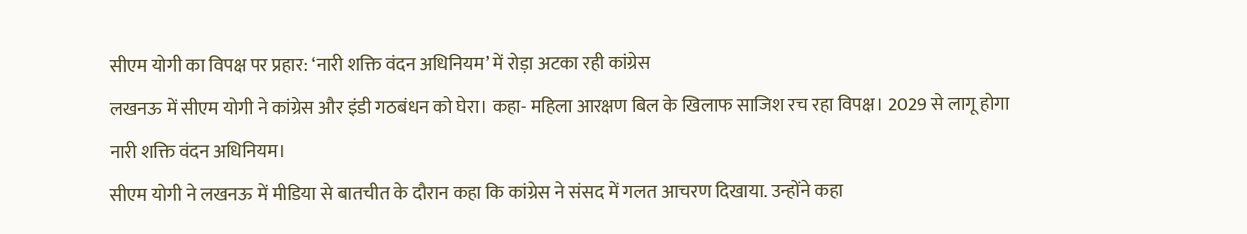सीएम योगी का विपक्ष पर प्रहार: ‘नारी शक्ति वंदन अधिनियम’ में रोड़ा अटका रही कांग्रेस
लखनऊ में सीएम योगी ने कांग्रेस और इंडी गठबंधन को घेरा। कहा- महिला आरक्षण बिल के खिलाफ साजिश रच रहा विपक्ष। 2029 से लागू होगा नारी शक्ति वंदन अधिनियम।
सीएम योगी ने लखनऊ में मीडिया से बातचीत के दौरान कहा कि कांग्रेस ने संसद में गलत आचरण दिखाया. उन्होंने कहा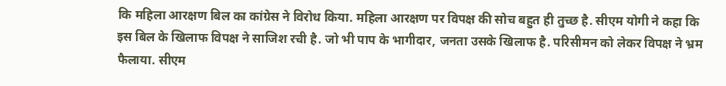कि महिला आरक्षण बिल का कांग्रेस ने विरोध किया. महिला आरक्षण पर विपक्ष की सोच बहुत ही तुच्छ है. सीएम योगी ने कहा कि इस बिल के खिलाफ विपक्ष ने साजिश रची है. जो भी पाप के भागीदार, जनता उसके खिलाफ है. परिसीमन को लेकर विपक्ष ने भ्रम फैलाया. सीएम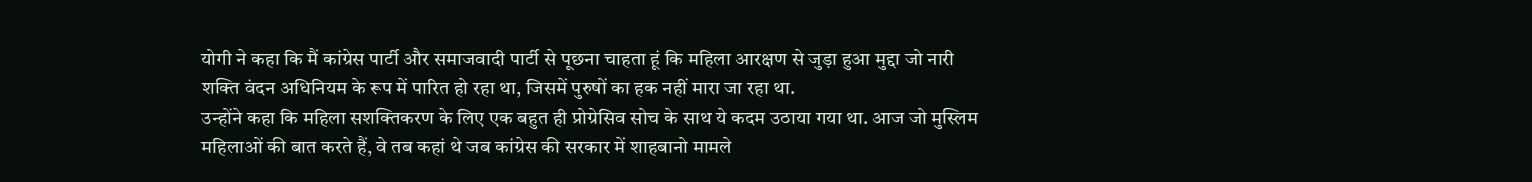योगी ने कहा कि मैं कांग्रेस पार्टी और समाजवादी पार्टी से पूछना चाहता हूं कि महिला आरक्षण से जुड़ा हुआ मुद्दा जो नारी शक्ति वंदन अधिनियम के रूप में पारित हो रहा था, जिसमें पुरुषों का हक नहीं मारा जा रहा था.
उन्होंने कहा कि महिला सशक्तिकरण के लिए एक बहुत ही प्रोग्रेसिव सोच के साथ ये कदम उठाया गया था. आज जो मुस्लिम महिलाओं की बात करते हैं, वे तब कहां थे जब कांग्रेस की सरकार में शाहबानो मामले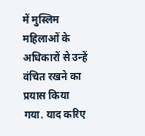में मुस्लिम महिलाओं के अधिकारों से उन्हें वंचित रखने का प्रयास किया गया. याद करिए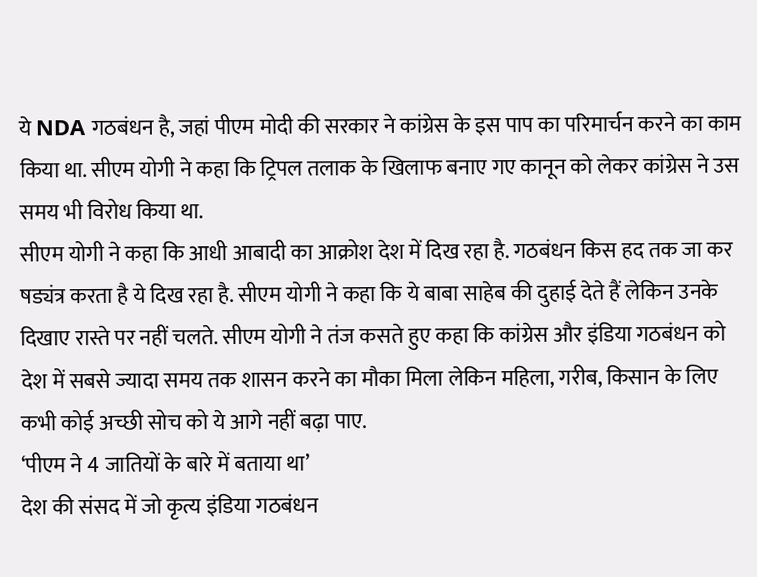ये NDA गठबंधन है, जहां पीएम मोदी की सरकार ने कांग्रेस के इस पाप का परिमार्चन करने का काम किया था. सीएम योगी ने कहा कि ट्रिपल तलाक के खिलाफ बनाए गए कानून को लेकर कांग्रेस ने उस समय भी विरोध किया था.
सीएम योगी ने कहा कि आधी आबादी का आक्रोश देश में दिख रहा है. गठबंधन किस हद तक जा कर षड्यंत्र करता है ये दिख रहा है. सीएम योगी ने कहा कि ये बाबा साहेब की दुहाई देते हैं लेकिन उनके दिखाए रास्ते पर नहीं चलते. सीएम योगी ने तंज कसते हुए कहा कि कांग्रेस और इंडिया गठबंधन को देश में सबसे ज्यादा समय तक शासन करने का मौका मिला लेकिन महिला, गरीब, किसान के लिए कभी कोई अच्छी सोच को ये आगे नहीं बढ़ा पाए.
‘पीएम ने 4 जातियों के बारे में बताया था’
देश की संसद में जो कृत्य इंडिया गठबंधन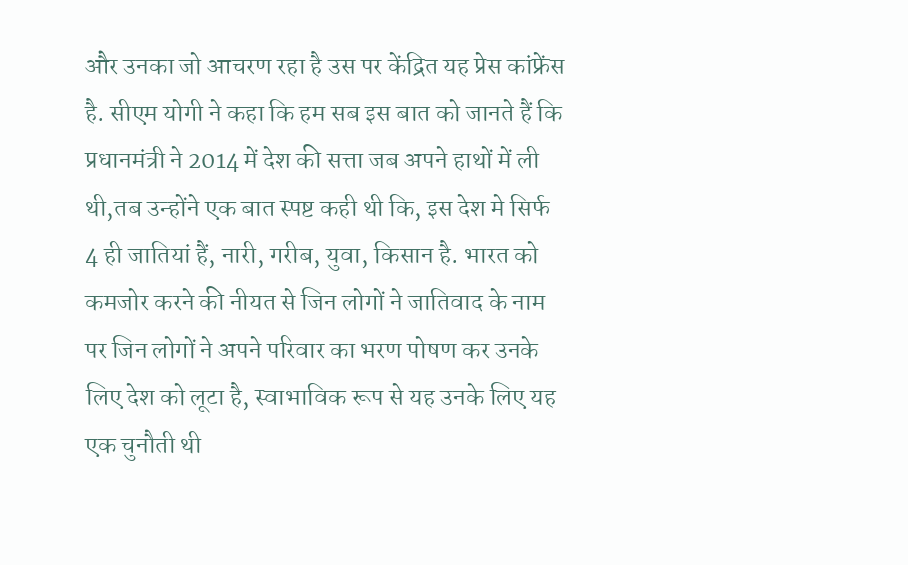और उनका जो आचरण रहा है उस पर केंद्रित यह प्रेस कांफ्रेंस है. सीएम योगी ने कहा कि हम सब इस बात को जानते हैं कि प्रधानमंत्री ने 2014 में देश की सत्ता जब अपने हाथों में ली थी,तब उन्होंने एक बात स्पष्ट कही थी कि, इस देश मे सिर्फ 4 ही जातियां हैं, नारी, गरीब, युवा, किसान है. भारत को कमजोर करने की नीयत से जिन लोगों ने जातिवाद के नाम पर जिन लोगों ने अपने परिवार का भरण पोषण कर उनके लिए देश को लूटा है, स्वाभाविक रूप से यह उनके लिए यह एक चुनौती थी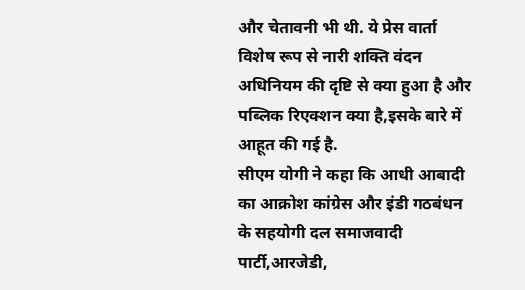और चेतावनी भी थी. ये प्रेस वार्ता विशेष रूप से नारी शक्ति वंदन अधिनियम की दृष्टि से क्या हुआ है और पब्लिक रिएक्शन क्या है,इसके बारे में आहूत की गई है.
सीएम योगी ने कहा कि आधी आबादी का आक्रोश कांग्रेस और इंडी गठबंधन के सहयोगी दल समाजवादी पार्टी,आरजेडी,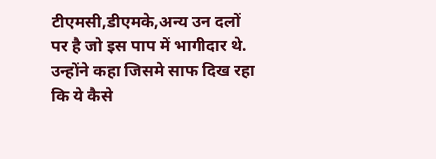टीएमसी,डीएमके,अन्य उन दलों पर है जो इस पाप में भागीदार थे. उन्होंने कहा जिसमे साफ दिख रहा कि ये कैसे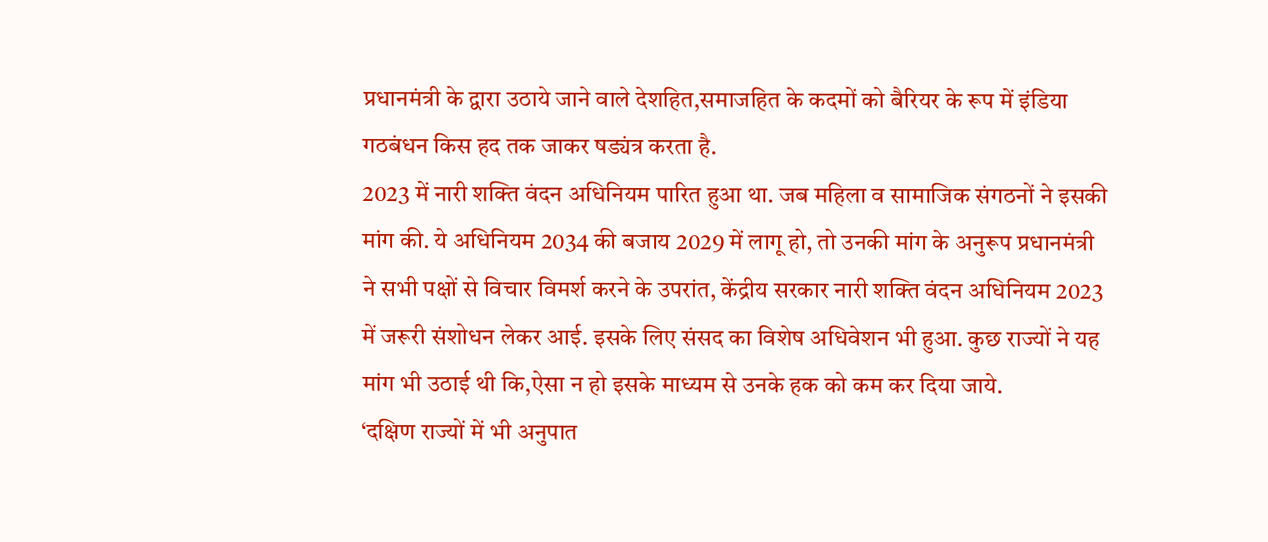प्रधानमंत्री के द्वारा उठाये जाने वाले देशहित,समाजहित के कदमों को बैरियर के रूप में इंडिया गठबंधन किस हद तक जाकर षड्यंत्र करता है.
2023 में नारी शक्ति वंदन अधिनियम पारित हुआ था. जब महिला व सामाजिक संगठनों ने इसकी मांग की. ये अधिनियम 2034 की बजाय 2029 में लागू हो, तो उनकी मांग के अनुरूप प्रधानमंत्री ने सभी पक्षों से विचार विमर्श करने के उपरांत, केंद्रीय सरकार नारी शक्ति वंदन अधिनियम 2023 में जरूरी संशोधन लेकर आई. इसके लिए संसद का विशेष अधिवेशन भी हुआ. कुछ राज्यों ने यह मांग भी उठाई थी कि,ऐसा न हो इसके माध्यम से उनके हक को कम कर दिया जाये.
‘दक्षिण राज्यों में भी अनुपात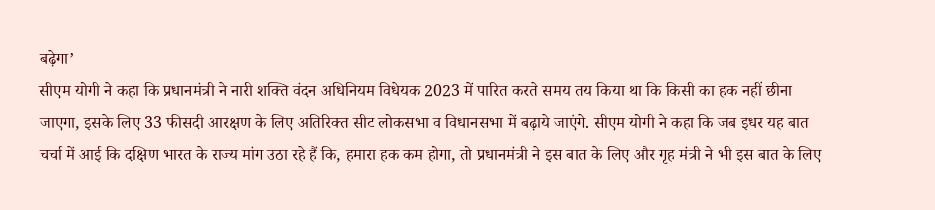बढ़ेगा’
सीएम योगी ने कहा कि प्रधानमंत्री ने नारी शक्ति वंदन अधिनियम विधेयक 2023 में पारित करते समय तय किया था कि किसी का हक नहीं छीना जाएगा, इसके लिए 33 फीसदी आरक्षण के लिए अतिरिक्त सीट लोकसभा व विधानसभा में बढ़ाये जाएंगे. सीएम योगी ने कहा कि जब इधर यह बात चर्चा में आई कि दक्षिण भारत के राज्य मांग उठा रहे हैं कि, हमारा हक कम होगा, तो प्रधानमंत्री ने इस बात के लिए और गृह मंत्री ने भी इस बात के लिए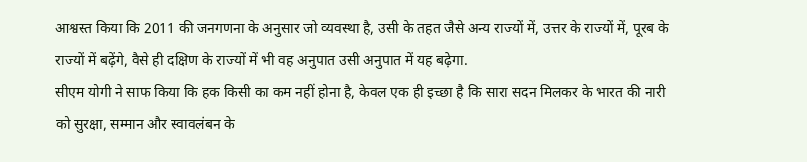आश्वस्त किया कि 2011 की जनगणना के अनुसार जो व्यवस्था है, उसी के तहत जैसे अन्य राज्यों में, उत्तर के राज्यों में, पूरब के राज्यों में बढ़ेंगे, वैसे ही दक्षिण के राज्यों में भी वह अनुपात उसी अनुपात में यह बढ़ेगा.
सीएम योगी ने साफ किया कि हक किसी का कम नहीं होना है, केवल एक ही इच्छा है कि सारा सदन मिलकर के भारत की नारी को सुरक्षा, सम्मान और स्वावलंबन के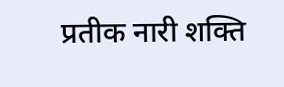प्रतीक नारी शक्ति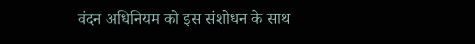वंदन अधिनियम को इस संशोधन के साथ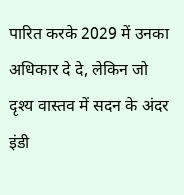पारित करके 2029 में उनका अधिकार दे दे, लेकिन जो दृश्य वास्तव में सदन के अंदर इंडी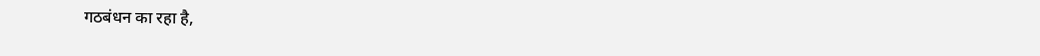गठबंधन का रहा है,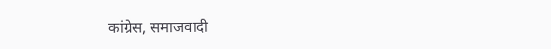कांग्रेस, समाजवादी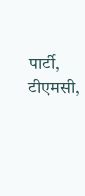पार्टी, टीएमसी,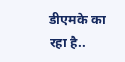डीएमके का रहा है..